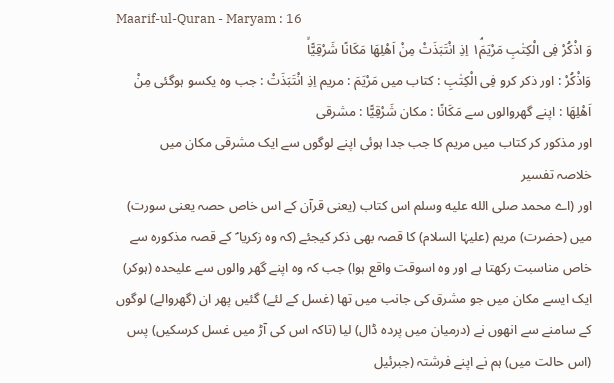Maarif-ul-Quran - Maryam : 16
وَ اذْكُرْ فِی الْكِتٰبِ مَرْیَمَ١ۘ اِذِ انْتَبَذَتْ مِنْ اَهْلِهَا مَكَانًا شَرْقِیًّاۙ
وَاذْكُرْ : اور ذکر کرو فِى الْكِتٰبِ : کتاب میں مَرْيَمَ : مریم اِذِ انْتَبَذَتْ : جب وہ یکسو ہوگئی مِنْ اَهْلِهَا : اپنے گھروالوں سے مَكَانًا : مکان شَرْقِيًّا : مشرقی
اور مذکور کر کتاب میں مریم کا جب جدا ہوئی اپنے لوگوں سے ایک مشرقی مکان میں
خلاصہ تفسیر
اور (اے محمد صلى الله عليه وسلم اس کتاب (یعنی قرآن کے اس خاص حصہ یعنی سورت) میں (حضرت) مریم (علیہٰا السلام) کا قصہ بھی ذکر کیجئے (کہ وہ زکریا ؑ کے قصہ مذکورہ سے خاص مناسبت رکھتا ہے اور وہ اسوقت واقع ہوا) جب کہ وہ اپنے گھر والوں سے علیحدہ (ہوکر) ایک ایسے مکان میں جو مشرق کی جانب میں تھا (غسل کے لئے) گئیں پھر ان (گھروالے) لوگوں کے سامنے سے انھوں نے (درمیان میں پردہ ڈال) لیا (تاکہ اس کی آڑ میں غسل کرسکیں) پس (اس حالت میں) ہم نے اپنے فرشتہ (جبرئیل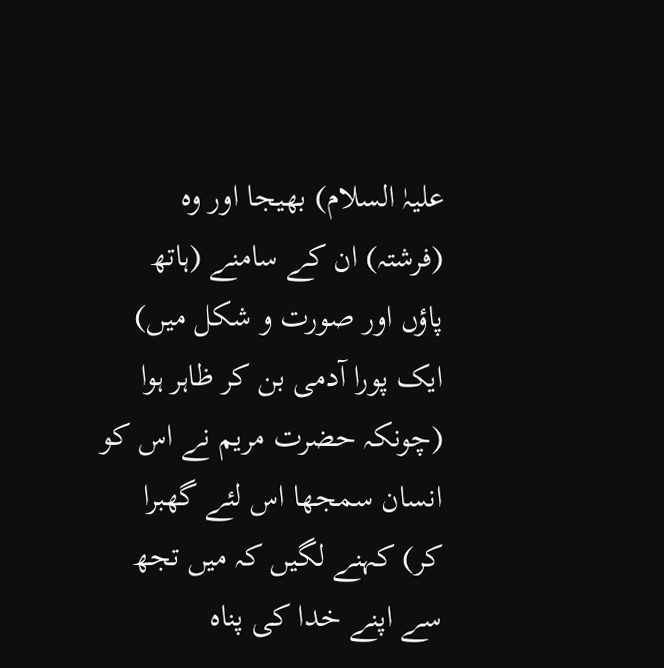علیہٰ السلام) بھیجا اور وہ (فرشتہ) ان کے سامنے (ہاتھ پاؤں اور صورت و شکل میں) ایک پورا آدمی بن کر ظاہر ہوا (چونکہ حضرت مریم نے اس کو انسان سمجھا اس لئے گھبرا کر) کہنے لگیں کہ میں تجھ سے اپنے خدا کی پناہ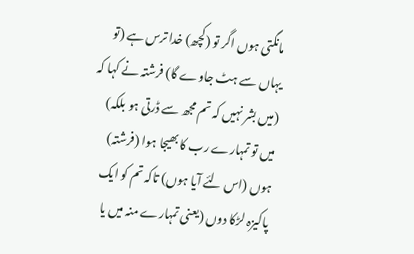مانگتی ہوں اگر تو (کچھ) خدا ترس ہے (تو یہاں سے ہٹ جاوے گا) فرشتہ نے کہا کہ (میں بشر نہیں کہ تم مجھ سے ڈرتی ہو بلکہ) میں تو تمہارے رب کا بھیجا ہوا (فرشتہ) ہوں (اس لئے آیا ہوں) تاکہ تم کو ایک پاکیزہ لڑکا دوں (یعنی تمہارے منہ میں یا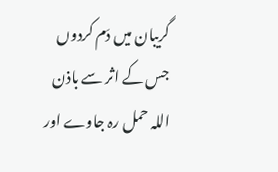گریبان میں دَم کردوں جس کے اثر سے باذن اللہ حمل رہ جاوے اور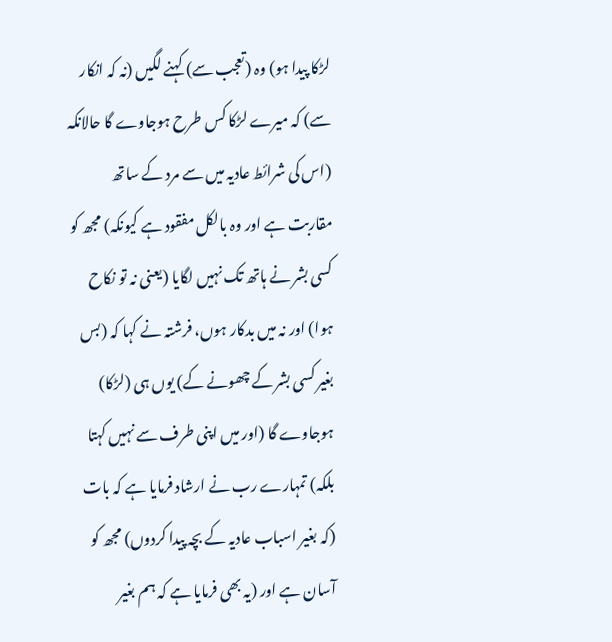لڑکا پیدا ہو) وہ (تعجب سے) کہنے لگیں (نہ کہ انکار سے) کہ میرے لڑکا کس طرح ہوجاوے گا حالانکہ (اس کی شرائط عادیہ میں سے مرد کے ساتھ مقاربت ہے اور وہ بالکل مفقود ہے کیونکہ) مجھ کو کسی بشر نے ہاتھ تک نہیں لگایا (یعنی نہ تو نکاح ہوا) اور نہ میں بدکار ہوں، فرشتہ نے کہا کہ (بس بغیر کسی بشر کے چھونے کے) یوں ہی (لڑکا) ہوجاوے گا (اور میں اپنی طرف سے نہیں کہتا بلکہ) تمہارے رب نے ارشاد فرمایا ہے کہ بات (کہ بغیر اسباب عادیہ کے بچہ پیدا کردوں) مجھ کو آسان ہے اور (یہ بھی فرمایا ہے کہ ہم بغیر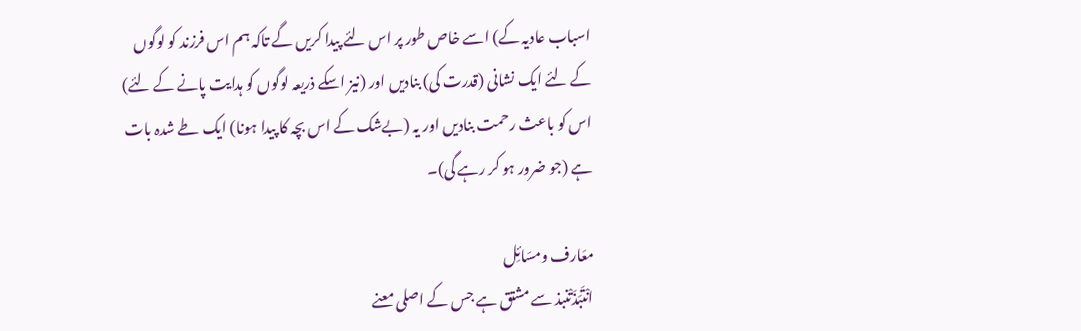اسباب عادیہ کے) اسے خاص طور پر اس لئے پیدا کریں گے تاکہ ہم اس فرزند کو لوگوں کے لئے ایک نشانی (قدرت کی) بنادیں اور (نیز اسکے ذریعہ لوگوں کو ہدایت پانے کے لئے) اس کو باعث رحمت بنادیں اور یہ (بےشک کے اس بچہ کا پیدا ہونا) ایک طے شدہ بات ہے (جو ضرور ہو کر رہے گی)۔

معَارف ومسَائِل
انْتَبَذَتْنبذ سے مشتق ہے جس کے اصلی معنے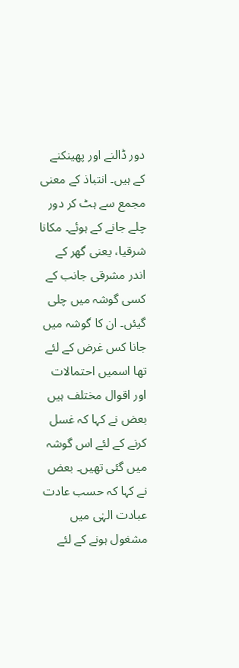دور ڈالنے اور پھینکنے کے ہیں۔ انتباذ کے معنی مجمع سے ہٹ کر دور چلے جانے کے ہوئے۔ مکانا شرقیا، یعنی گھر کے اندر مشرقی جانب کے کسی گوشہ میں چلی گیئں۔ ان کا گوشہ میں جانا کس غرض کے لئے تھا اسمیں احتمالات اور اقوال مختلف ہیں بعض نے کہا کہ غسل کرنے کے لئے اس گوشہ میں گئی تھیں۔ بعض نے کہا کہ حسب عادت عبادت الہٰی میں مشغول ہونے کے لئے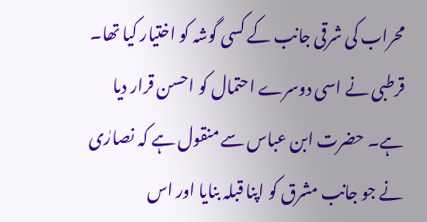محراب کی شرقی جانب کے کسی گوشہ کو اختیار کیا تھا۔ قرطبی نے اسی دوسرے احتمال کو احسن قرار دیا ہے۔ حضرت ابن عباس سے منقول ہے کہ نصارٰی نے جو جانب مشرق کو اپنا قبلہ بنایا اور اس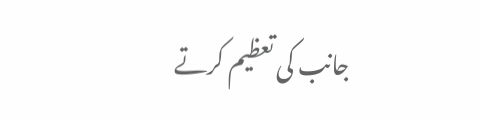جانب کی تعظیم کرتے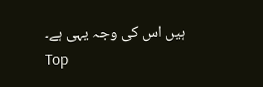ہیں اس کی وجہ یہی ہے۔
Top